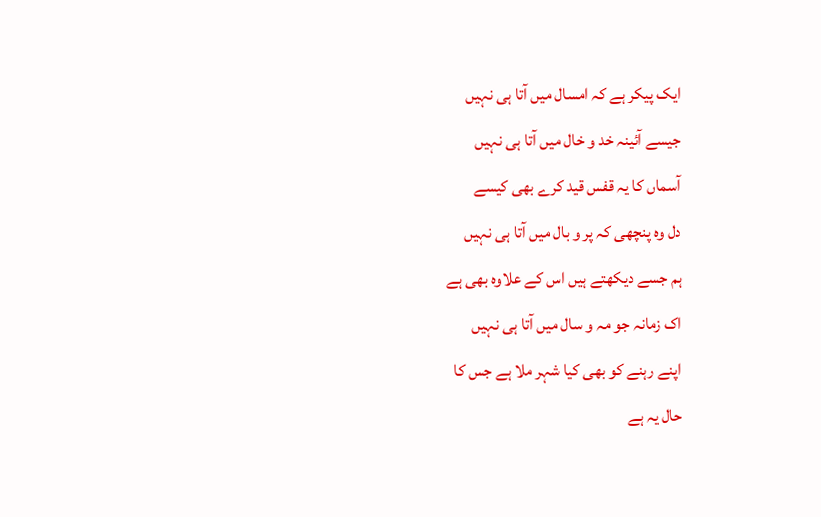ایک پیکر ہے کہ امسال میں آتا ہی نہیں
جیسے آئینہ خد و خال میں آتا ہی نہیں
آسماں کا یہ قفس قید کرے بھی کیسے
دل وہ پنچھی کہ پر و بال میں آتا ہی نہیں
ہم جسے دیکھتے ہیں اس کے علاوہ بھی ہے
اک زمانہ جو مہ و سال میں آتا ہی نہیں
اپنے رہنے کو بھی کیا شہر ملا ہے جس کا
حال یہ ہے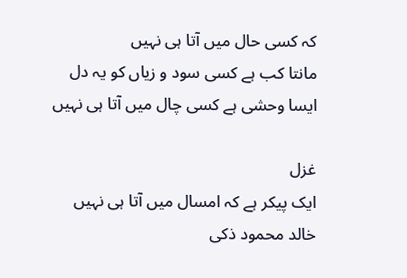کہ کسی حال میں آتا ہی نہیں
مانتا کب ہے کسی سود و زیاں کو یہ دل
ایسا وحشی ہے کسی چال میں آتا ہی نہیں

غزل
ایک پیکر ہے کہ امسال میں آتا ہی نہیں
خالد محمود ذکی